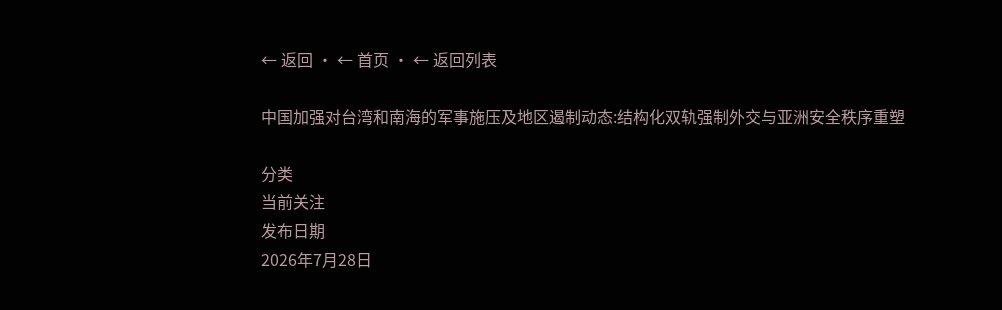← 返回 · ← 首页 · ← 返回列表

中国加强对台湾和南海的军事施压及地区遏制动态:结构化双轨强制外交与亚洲安全秩序重塑

分类
当前关注
发布日期
2026年7月28日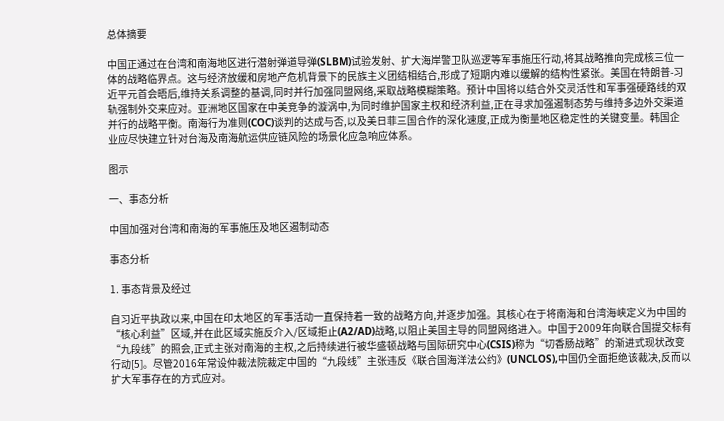总体摘要

中国正通过在台湾和南海地区进行潜射弹道导弹(SLBM)试验发射、扩大海岸警卫队巡逻等军事施压行动,将其战略推向完成核三位一体的战略临界点。这与经济放缓和房地产危机背景下的民族主义团结相结合,形成了短期内难以缓解的结构性紧张。美国在特朗普-习近平元首会晤后,维持关系调整的基调,同时并行加强同盟网络,采取战略模糊策略。预计中国将以结合外交灵活性和军事强硬路线的双轨强制外交来应对。亚洲地区国家在中美竞争的漩涡中,为同时维护国家主权和经济利益,正在寻求加强遏制态势与维持多边外交渠道并行的战略平衡。南海行为准则(COC)谈判的达成与否,以及美日菲三国合作的深化速度,正成为衡量地区稳定性的关键变量。韩国企业应尽快建立针对台海及南海航运供应链风险的场景化应急响应体系。

图示

一、事态分析

中国加强对台湾和南海的军事施压及地区遏制动态

事态分析

1. 事态背景及经过

自习近平执政以来,中国在印太地区的军事活动一直保持着一致的战略方向,并逐步加强。其核心在于将南海和台湾海峡定义为中国的“核心利益”区域,并在此区域实施反介入/区域拒止(A2/AD)战略,以阻止美国主导的同盟网络进入。中国于2009年向联合国提交标有“九段线”的照会,正式主张对南海的主权,之后持续进行被华盛顿战略与国际研究中心(CSIS)称为“切香肠战略”的渐进式现状改变行动[5]。尽管2016年常设仲裁法院裁定中国的“九段线”主张违反《联合国海洋法公约》(UNCLOS),中国仍全面拒绝该裁决,反而以扩大军事存在的方式应对。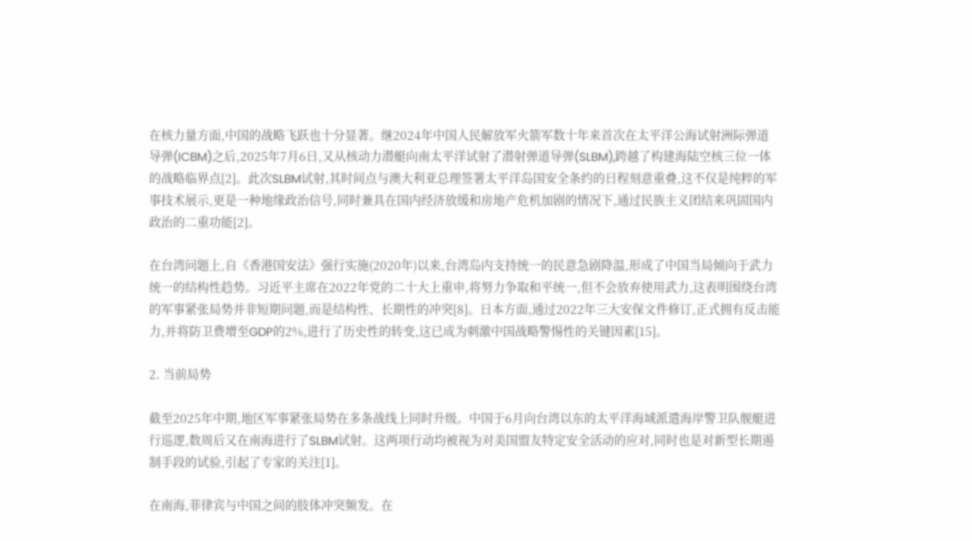在核力量方面,中国的战略飞跃也十分显著。继2024年中国人民解放军火箭军数十年来首次在太平洋公海试射洲际弹道导弹(ICBM)之后,2025年7月6日,又从核动力潜艇向南太平洋试射了潜射弹道导弹(SLBM),跨越了构建海陆空核三位一体的战略临界点[2]。此次SLBM试射,其时间点与澳大利亚总理签署太平洋岛国安全条约的日程刻意重叠,这不仅是纯粹的军事技术展示,更是一种地缘政治信号,同时兼具在国内经济放缓和房地产危机加剧的情况下,通过民族主义团结来巩固国内政治的二重功能[2]。

在台湾问题上,自《香港国安法》强行实施(2020年)以来,台湾岛内支持统一的民意急剧降温,形成了中国当局倾向于武力统一的结构性趋势。习近平主席在2022年党的二十大上重申,将努力争取和平统一,但不会放弃使用武力,这表明围绕台湾的军事紧张局势并非短期问题,而是结构性、长期性的冲突[8]。日本方面,通过2022年三大安保文件修订,正式拥有反击能力,并将防卫费增至GDP的2%,进行了历史性的转变,这已成为刺激中国战略警惕性的关键因素[15]。

2. 当前局势

截至2025年中期,地区军事紧张局势在多条战线上同时升级。中国于6月向台湾以东的太平洋海域派遣海岸警卫队舰艇进行巡逻,数周后又在南海进行了SLBM试射。这两项行动均被视为对美国盟友特定安全活动的应对,同时也是对新型长期遏制手段的试验,引起了专家的关注[1]。

在南海,菲律宾与中国之间的肢体冲突频发。在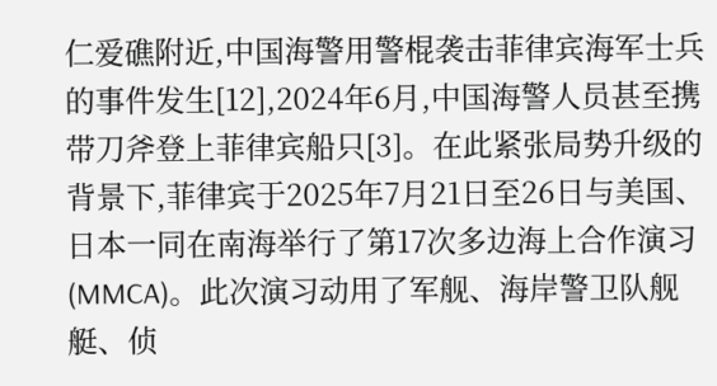仁爱礁附近,中国海警用警棍袭击菲律宾海军士兵的事件发生[12],2024年6月,中国海警人员甚至携带刀斧登上菲律宾船只[3]。在此紧张局势升级的背景下,菲律宾于2025年7月21日至26日与美国、日本一同在南海举行了第17次多边海上合作演习(MMCA)。此次演习动用了军舰、海岸警卫队舰艇、侦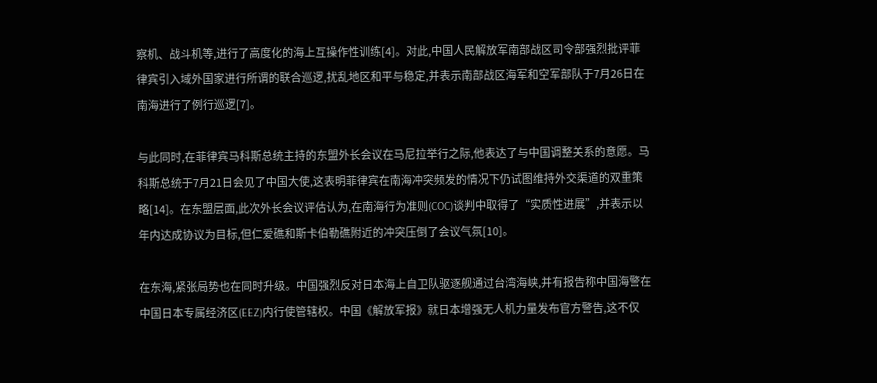察机、战斗机等,进行了高度化的海上互操作性训练[4]。对此,中国人民解放军南部战区司令部强烈批评菲律宾引入域外国家进行所谓的联合巡逻,扰乱地区和平与稳定,并表示南部战区海军和空军部队于7月26日在南海进行了例行巡逻[7]。

与此同时,在菲律宾马科斯总统主持的东盟外长会议在马尼拉举行之际,他表达了与中国调整关系的意愿。马科斯总统于7月21日会见了中国大使,这表明菲律宾在南海冲突频发的情况下仍试图维持外交渠道的双重策略[14]。在东盟层面,此次外长会议评估认为,在南海行为准则(COC)谈判中取得了“实质性进展”,并表示以年内达成协议为目标,但仁爱礁和斯卡伯勒礁附近的冲突压倒了会议气氛[10]。

在东海,紧张局势也在同时升级。中国强烈反对日本海上自卫队驱逐舰通过台湾海峡,并有报告称中国海警在中国日本专属经济区(EEZ)内行使管辖权。中国《解放军报》就日本增强无人机力量发布官方警告,这不仅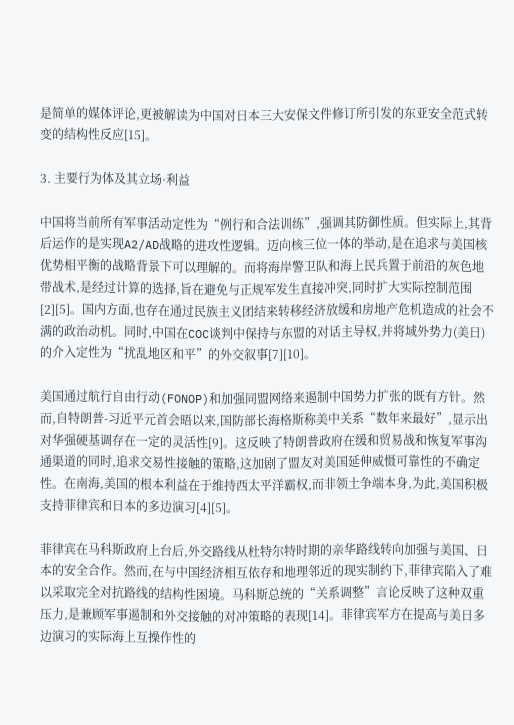是简单的媒体评论,更被解读为中国对日本三大安保文件修订所引发的东亚安全范式转变的结构性反应[15]。

3. 主要行为体及其立场·利益

中国将当前所有军事活动定性为“例行和合法训练”,强调其防御性质。但实际上,其背后运作的是实现A2/AD战略的进攻性逻辑。迈向核三位一体的举动,是在追求与美国核优势相平衡的战略背景下可以理解的。而将海岸警卫队和海上民兵置于前沿的灰色地带战术,是经过计算的选择,旨在避免与正规军发生直接冲突,同时扩大实际控制范围[2][5]。国内方面,也存在通过民族主义团结来转移经济放缓和房地产危机造成的社会不满的政治动机。同时,中国在COC谈判中保持与东盟的对话主导权,并将域外势力(美日)的介入定性为“扰乱地区和平”的外交叙事[7][10]。

美国通过航行自由行动(FONOP)和加强同盟网络来遏制中国势力扩张的既有方针。然而,自特朗普-习近平元首会晤以来,国防部长海格斯称美中关系“数年来最好”,显示出对华强硬基调存在一定的灵活性[9]。这反映了特朗普政府在缓和贸易战和恢复军事沟通渠道的同时,追求交易性接触的策略,这加剧了盟友对美国延伸威慑可靠性的不确定性。在南海,美国的根本利益在于维持西太平洋霸权,而非领土争端本身,为此,美国积极支持菲律宾和日本的多边演习[4][5]。

菲律宾在马科斯政府上台后,外交路线从杜特尔特时期的亲华路线转向加强与美国、日本的安全合作。然而,在与中国经济相互依存和地理邻近的现实制约下,菲律宾陷入了难以采取完全对抗路线的结构性困境。马科斯总统的“关系调整”言论反映了这种双重压力,是兼顾军事遏制和外交接触的对冲策略的表现[14]。菲律宾军方在提高与美日多边演习的实际海上互操作性的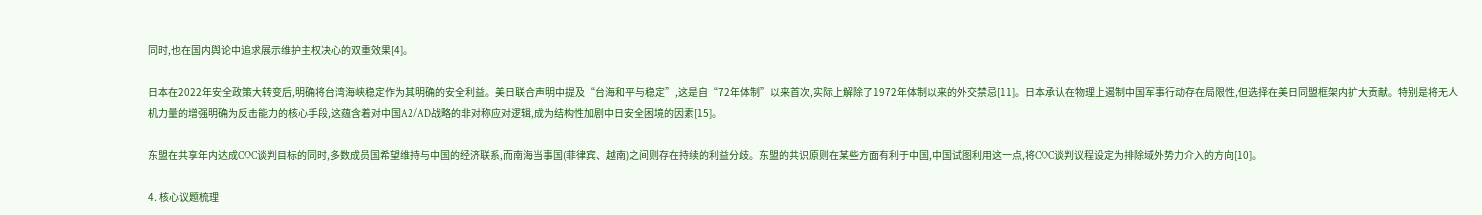同时,也在国内舆论中追求展示维护主权决心的双重效果[4]。

日本在2022年安全政策大转变后,明确将台湾海峡稳定作为其明确的安全利益。美日联合声明中提及“台海和平与稳定”,这是自“72年体制”以来首次,实际上解除了1972年体制以来的外交禁忌[11]。日本承认在物理上遏制中国军事行动存在局限性,但选择在美日同盟框架内扩大贡献。特别是将无人机力量的增强明确为反击能力的核心手段,这蕴含着对中国A2/AD战略的非对称应对逻辑,成为结构性加剧中日安全困境的因素[15]。

东盟在共享年内达成COC谈判目标的同时,多数成员国希望维持与中国的经济联系,而南海当事国(菲律宾、越南)之间则存在持续的利益分歧。东盟的共识原则在某些方面有利于中国,中国试图利用这一点,将COC谈判议程设定为排除域外势力介入的方向[10]。

4. 核心议题梳理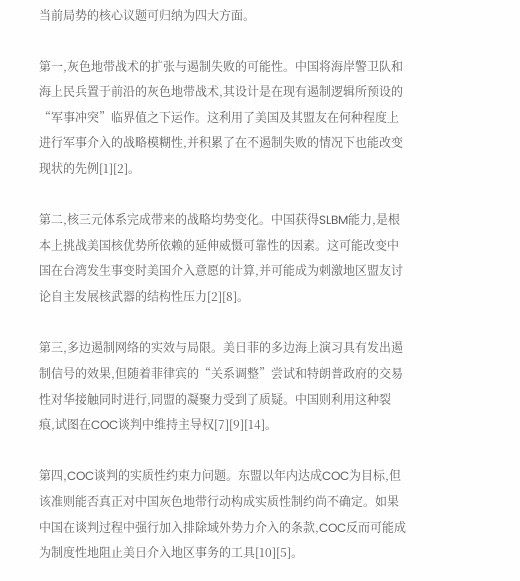当前局势的核心议题可归纳为四大方面。

第一,灰色地带战术的扩张与遏制失败的可能性。中国将海岸警卫队和海上民兵置于前沿的灰色地带战术,其设计是在现有遏制逻辑所预设的“军事冲突”临界值之下运作。这利用了美国及其盟友在何种程度上进行军事介入的战略模糊性,并积累了在不遏制失败的情况下也能改变现状的先例[1][2]。

第二,核三元体系完成带来的战略均势变化。中国获得SLBM能力,是根本上挑战美国核优势所依赖的延伸威慑可靠性的因素。这可能改变中国在台湾发生事变时美国介入意愿的计算,并可能成为刺激地区盟友讨论自主发展核武器的结构性压力[2][8]。

第三,多边遏制网络的实效与局限。美日菲的多边海上演习具有发出遏制信号的效果,但随着菲律宾的“关系调整”尝试和特朗普政府的交易性对华接触同时进行,同盟的凝聚力受到了质疑。中国则利用这种裂痕,试图在COC谈判中维持主导权[7][9][14]。

第四,COC谈判的实质性约束力问题。东盟以年内达成COC为目标,但该准则能否真正对中国灰色地带行动构成实质性制约尚不确定。如果中国在谈判过程中强行加入排除域外势力介入的条款,COC反而可能成为制度性地阻止美日介入地区事务的工具[10][5]。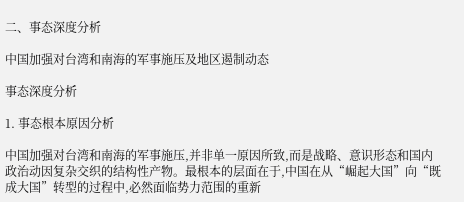二、事态深度分析

中国加强对台湾和南海的军事施压及地区遏制动态

事态深度分析

1. 事态根本原因分析

中国加强对台湾和南海的军事施压,并非单一原因所致,而是战略、意识形态和国内政治动因复杂交织的结构性产物。最根本的层面在于,中国在从“崛起大国”向“既成大国”转型的过程中,必然面临势力范围的重新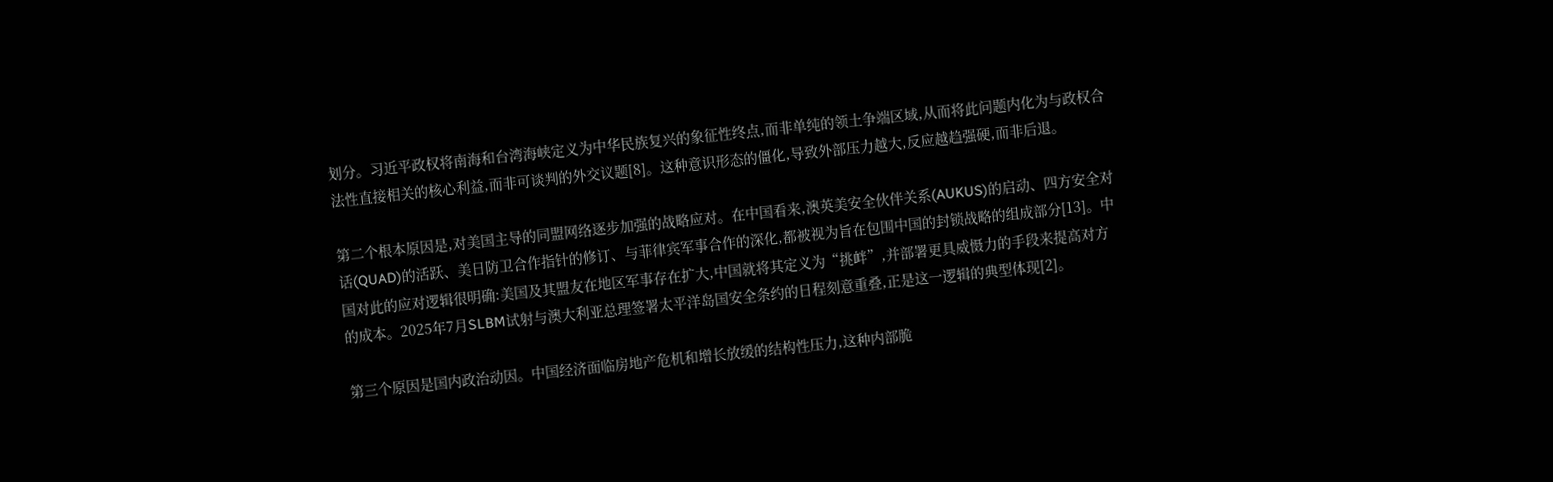划分。习近平政权将南海和台湾海峡定义为中华民族复兴的象征性终点,而非单纯的领土争端区域,从而将此问题内化为与政权合法性直接相关的核心利益,而非可谈判的外交议题[8]。这种意识形态的僵化,导致外部压力越大,反应越趋强硬,而非后退。

第二个根本原因是,对美国主导的同盟网络逐步加强的战略应对。在中国看来,澳英美安全伙伴关系(AUKUS)的启动、四方安全对话(QUAD)的活跃、美日防卫合作指针的修订、与菲律宾军事合作的深化,都被视为旨在包围中国的封锁战略的组成部分[13]。中国对此的应对逻辑很明确:美国及其盟友在地区军事存在扩大,中国就将其定义为“挑衅”,并部署更具威慑力的手段来提高对方的成本。2025年7月SLBM试射与澳大利亚总理签署太平洋岛国安全条约的日程刻意重叠,正是这一逻辑的典型体现[2]。

第三个原因是国内政治动因。中国经济面临房地产危机和增长放缓的结构性压力,这种内部脆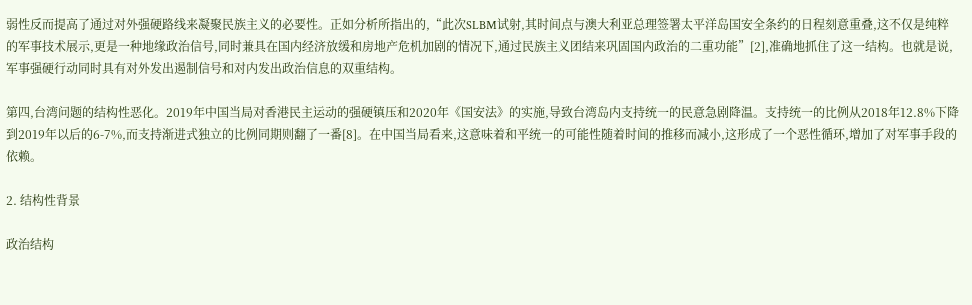弱性反而提高了通过对外强硬路线来凝聚民族主义的必要性。正如分析所指出的,“此次SLBM试射,其时间点与澳大利亚总理签署太平洋岛国安全条约的日程刻意重叠,这不仅是纯粹的军事技术展示,更是一种地缘政治信号,同时兼具在国内经济放缓和房地产危机加剧的情况下,通过民族主义团结来巩固国内政治的二重功能”[2],准确地抓住了这一结构。也就是说,军事强硬行动同时具有对外发出遏制信号和对内发出政治信息的双重结构。

第四,台湾问题的结构性恶化。2019年中国当局对香港民主运动的强硬镇压和2020年《国安法》的实施,导致台湾岛内支持统一的民意急剧降温。支持统一的比例从2018年12.8%下降到2019年以后的6-7%,而支持渐进式独立的比例同期则翻了一番[8]。在中国当局看来,这意味着和平统一的可能性随着时间的推移而减小,这形成了一个恶性循环,增加了对军事手段的依赖。

2. 结构性背景

政治结构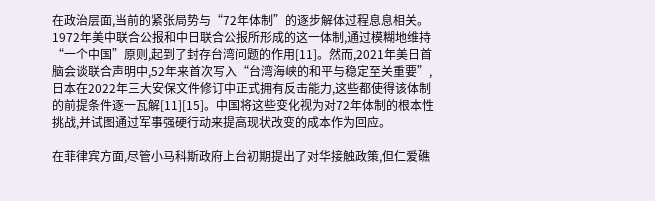在政治层面,当前的紧张局势与“72年体制”的逐步解体过程息息相关。1972年美中联合公报和中日联合公报所形成的这一体制,通过模糊地维持“一个中国”原则,起到了封存台湾问题的作用[11]。然而,2021年美日首脑会谈联合声明中,52年来首次写入“台湾海峡的和平与稳定至关重要”,日本在2022年三大安保文件修订中正式拥有反击能力,这些都使得该体制的前提条件逐一瓦解[11][15]。中国将这些变化视为对72年体制的根本性挑战,并试图通过军事强硬行动来提高现状改变的成本作为回应。

在菲律宾方面,尽管小马科斯政府上台初期提出了对华接触政策,但仁爱礁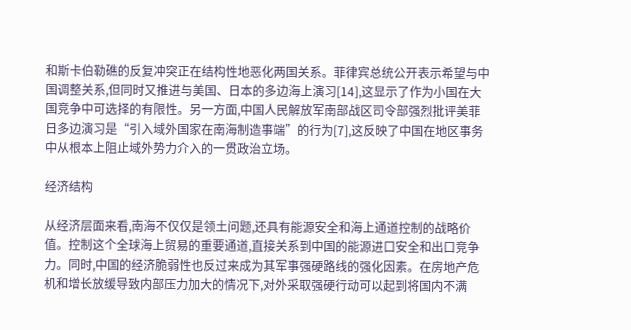和斯卡伯勒礁的反复冲突正在结构性地恶化两国关系。菲律宾总统公开表示希望与中国调整关系,但同时又推进与美国、日本的多边海上演习[14],这显示了作为小国在大国竞争中可选择的有限性。另一方面,中国人民解放军南部战区司令部强烈批评美菲日多边演习是“引入域外国家在南海制造事端”的行为[7],这反映了中国在地区事务中从根本上阻止域外势力介入的一贯政治立场。

经济结构

从经济层面来看,南海不仅仅是领土问题,还具有能源安全和海上通道控制的战略价值。控制这个全球海上贸易的重要通道,直接关系到中国的能源进口安全和出口竞争力。同时,中国的经济脆弱性也反过来成为其军事强硬路线的强化因素。在房地产危机和增长放缓导致内部压力加大的情况下,对外采取强硬行动可以起到将国内不满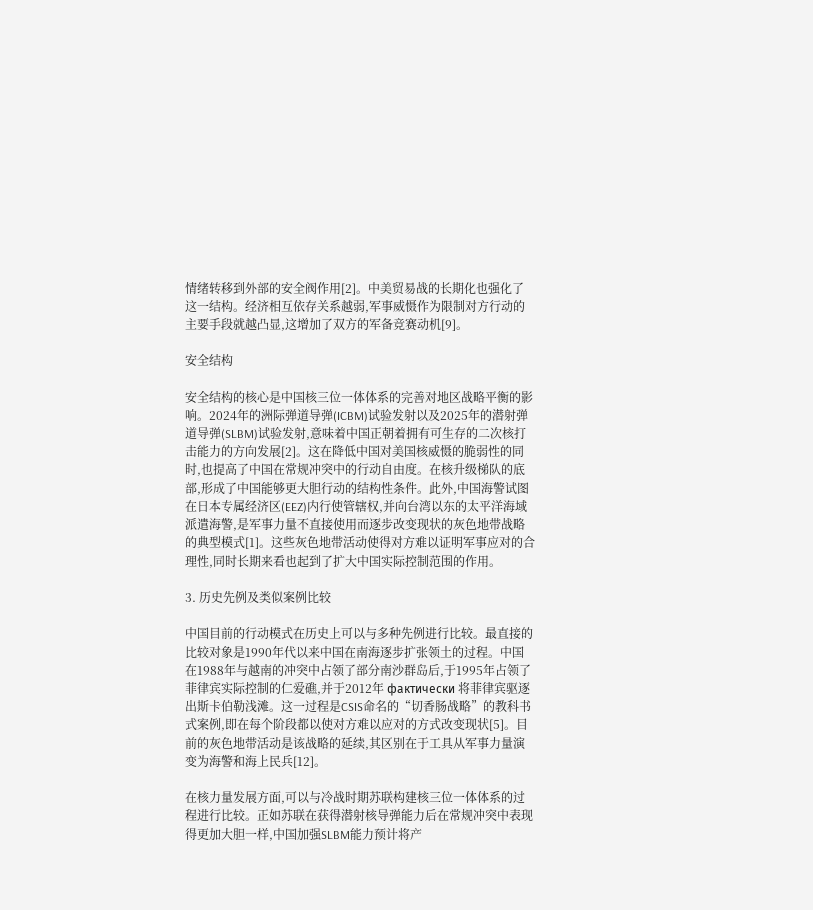情绪转移到外部的安全阀作用[2]。中美贸易战的长期化也强化了这一结构。经济相互依存关系越弱,军事威慑作为限制对方行动的主要手段就越凸显,这增加了双方的军备竞赛动机[9]。

安全结构

安全结构的核心是中国核三位一体体系的完善对地区战略平衡的影响。2024年的洲际弹道导弹(ICBM)试验发射以及2025年的潜射弹道导弹(SLBM)试验发射,意味着中国正朝着拥有可生存的二次核打击能力的方向发展[2]。这在降低中国对美国核威慑的脆弱性的同时,也提高了中国在常规冲突中的行动自由度。在核升级梯队的底部,形成了中国能够更大胆行动的结构性条件。此外,中国海警试图在日本专属经济区(EEZ)内行使管辖权,并向台湾以东的太平洋海域派遣海警,是军事力量不直接使用而逐步改变现状的灰色地带战略的典型模式[1]。这些灰色地带活动使得对方难以证明军事应对的合理性,同时长期来看也起到了扩大中国实际控制范围的作用。

3. 历史先例及类似案例比较

中国目前的行动模式在历史上可以与多种先例进行比较。最直接的比较对象是1990年代以来中国在南海逐步扩张领土的过程。中国在1988年与越南的冲突中占领了部分南沙群岛后,于1995年占领了菲律宾实际控制的仁爱礁,并于2012年 фактически 将菲律宾驱逐出斯卡伯勒浅滩。这一过程是CSIS命名的“切香肠战略”的教科书式案例,即在每个阶段都以使对方难以应对的方式改变现状[5]。目前的灰色地带活动是该战略的延续,其区别在于工具从军事力量演变为海警和海上民兵[12]。

在核力量发展方面,可以与冷战时期苏联构建核三位一体体系的过程进行比较。正如苏联在获得潜射核导弹能力后在常规冲突中表现得更加大胆一样,中国加强SLBM能力预计将产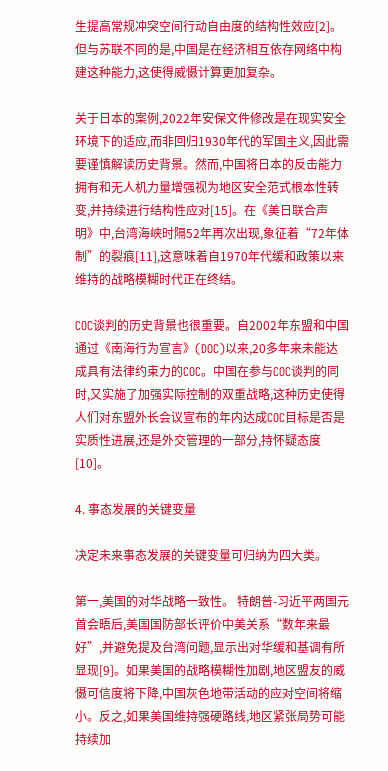生提高常规冲突空间行动自由度的结构性效应[2]。但与苏联不同的是,中国是在经济相互依存网络中构建这种能力,这使得威慑计算更加复杂。

关于日本的案例,2022年安保文件修改是在现实安全环境下的适应,而非回归1930年代的军国主义,因此需要谨慎解读历史背景。然而,中国将日本的反击能力拥有和无人机力量增强视为地区安全范式根本性转变,并持续进行结构性应对[15]。在《美日联合声明》中,台湾海峡时隔52年再次出现,象征着“72年体制”的裂痕[11],这意味着自1970年代缓和政策以来维持的战略模糊时代正在终结。

COC谈判的历史背景也很重要。自2002年东盟和中国通过《南海行为宣言》(DOC)以来,20多年来未能达成具有法律约束力的COC。中国在参与COC谈判的同时,又实施了加强实际控制的双重战略,这种历史使得人们对东盟外长会议宣布的年内达成COC目标是否是实质性进展,还是外交管理的一部分,持怀疑态度[10]。

4. 事态发展的关键变量

决定未来事态发展的关键变量可归纳为四大类。

第一,美国的对华战略一致性。 特朗普-习近平两国元首会晤后,美国国防部长评价中美关系“数年来最好”,并避免提及台湾问题,显示出对华缓和基调有所显现[9]。如果美国的战略模糊性加剧,地区盟友的威慑可信度将下降,中国灰色地带活动的应对空间将缩小。反之,如果美国维持强硬路线,地区紧张局势可能持续加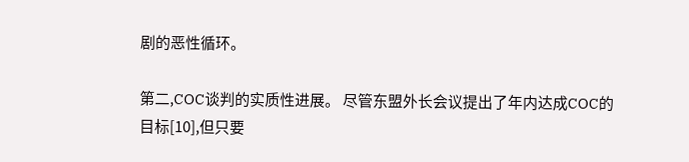剧的恶性循环。

第二,COC谈判的实质性进展。 尽管东盟外长会议提出了年内达成COC的目标[10],但只要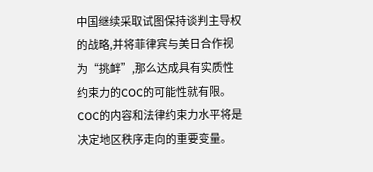中国继续采取试图保持谈判主导权的战略,并将菲律宾与美日合作视为“挑衅”,那么达成具有实质性约束力的COC的可能性就有限。COC的内容和法律约束力水平将是决定地区秩序走向的重要变量。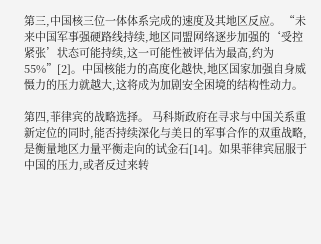第三,中国核三位一体体系完成的速度及其地区反应。 “未来中国军事强硬路线持续,地区同盟网络逐步加强的‘受控紧张’状态可能持续,这一可能性被评估为最高,约为55%”[2]。中国核能力的高度化越快,地区国家加强自身威慑力的压力就越大,这将成为加剧安全困境的结构性动力。

第四,菲律宾的战略选择。 马科斯政府在寻求与中国关系重新定位的同时,能否持续深化与美日的军事合作的双重战略,是衡量地区力量平衡走向的试金石[14]。如果菲律宾屈服于中国的压力,或者反过来转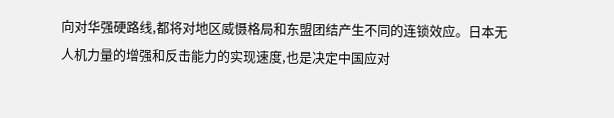向对华强硬路线,都将对地区威慑格局和东盟团结产生不同的连锁效应。日本无人机力量的增强和反击能力的实现速度,也是决定中国应对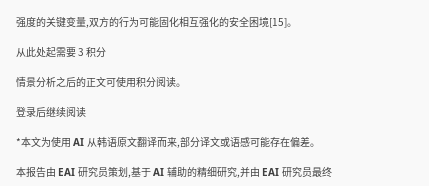强度的关键变量,双方的行为可能固化相互强化的安全困境[15]。

从此处起需要 3 积分

情景分析之后的正文可使用积分阅读。

登录后继续阅读

*本文为使用 AI 从韩语原文翻译而来,部分译文或语感可能存在偏差。

本报告由 EAI 研究员策划,基于 AI 辅助的精细研究,并由 EAI 研究员最终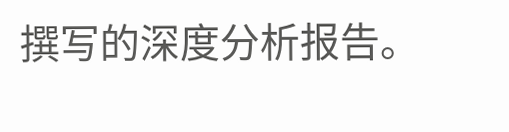撰写的深度分析报告。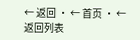← 返回 · ← 首页 · ← 返回列表